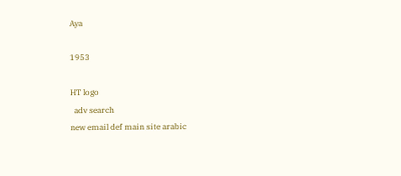Aya

1953

HT logo
  adv search
new email def main site arabic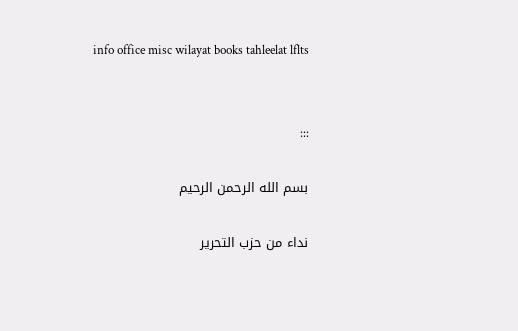info office misc wilayat books tahleelat lflts


:::

بسم الله الرحمن الرحيم

نداء من حزب التحرير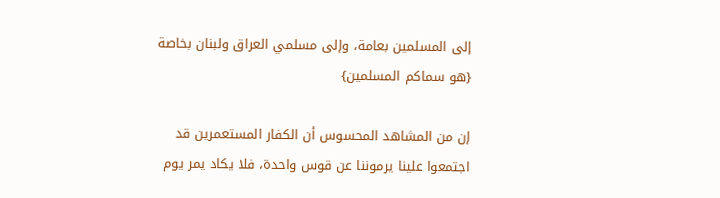إلى المسلمين بعامة، وإلى مسلمي العراق ولبنان بخاصة
{هو سماكم المسلمين}

إن من المشاهد المحسوس أن الكفار المستعمرين قد اجتمعوا علينا يرموننا عن قوس واحدة، فلا يكاد يمر يوم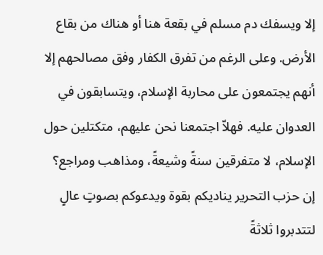إلا ويسفك دم مسلم في بقعة هنا أو هناك من بقاع الأرض. وعلى الرغم من تفرق الكفار وفق مصالحهم إلا أنهم يجتمعون على محاربة الإسلام، ويتسابقون في العدوان عليه. فهلاّ اجتمعنا نحن عليهم، متكتلين حول الإسلام، لا متفرقين سنةً وشيعةً، ومذاهب ومراجع؟
إن حزب التحرير يناديكم بقوة ويدعوكم بصوتٍ عالٍ لتتدبروا ثلاثةً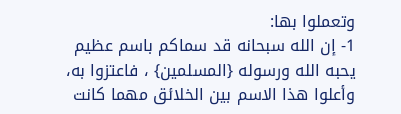وتعملوا بها:
1- إن الله سبحانه قد سماكم باسم عظيم يحبه الله ورسوله {المسلمين} ، فاعتزوا به، وأعلوا هذا الاسم بين الخلائق مهما كانت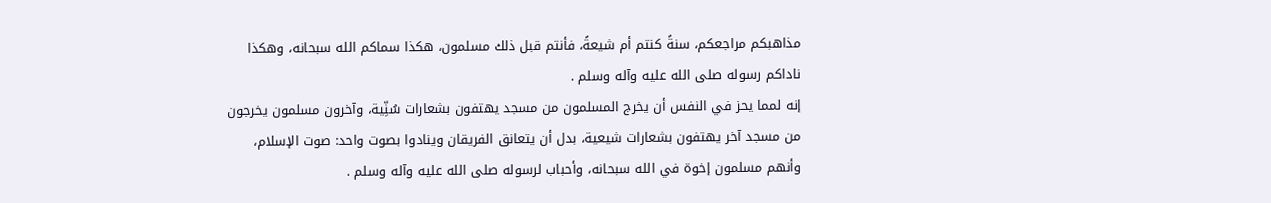مذاهبكم مراجعكم، سنةً كنتم أم شيعةً، فأنتم قبل ذلك مسلمون، هكذا سماكم الله سبحانه، وهكذا ناداكم رسوله صلى الله عليه وآله وسلم .
إنه لمما يحز في النفس أن يخرج المسلمون من مسجد يهتفون بشعارات سُنِّية، وآخرون مسلمون يخرجون من مسجد آخر يهتفون بشعارات شيعية، بدل أن يتعانق الفريقان وينادوا بصوت واحد: صوت الإسلام، وأنهم مسلمون إخوة في الله سبحانه، وأحباب لرسوله صلى الله عليه وآله وسلم .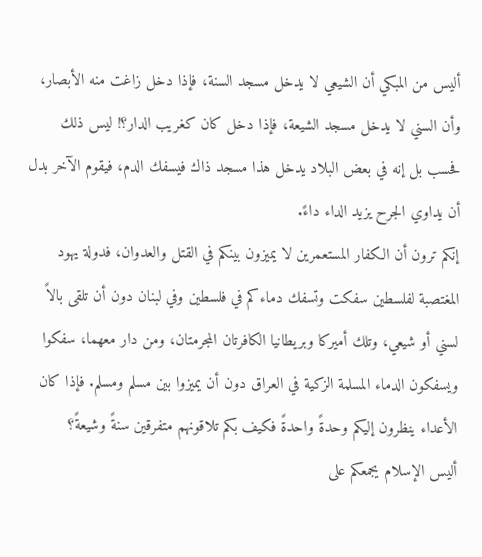أليس من المبكي أن الشيعي لا يدخل مسجد السنة، فإذا دخل زاغت منه الأبصار، وأن السني لا يدخل مسجد الشيعة، فإذا دخل كان كغريب الدار؟! ليس ذلك فحسب بل إنه في بعض البلاد يدخل هذا مسجد ذاك فيسفك الدم، فيقوم الآخر بدل أن يداوي الجرح يزيد الداء داءً.
إنكم ترون أن الكفار المستعمرين لا يميزون بينكم في القتل والعدوان، فدولة يهود المغتصبة لفلسطين سفكت وتسفك دماءكم في فلسطين وفي لبنان دون أن تلقى بالاً لسني أو شيعي، وتلك أميركا وبريطانيا الكافرتان المجرمتان، ومن دار معهما، سفكوا ويسفكون الدماء المسلمة الزكية في العراق دون أن يميزوا بين مسلم ومسلم. فإذا كان الأعداء ينظرون إليكم وحدةً واحدةً فكيف بكم تلاقونهم متفرقين سنةً وشيعةً؟
أليس الإسلام يجمعكم على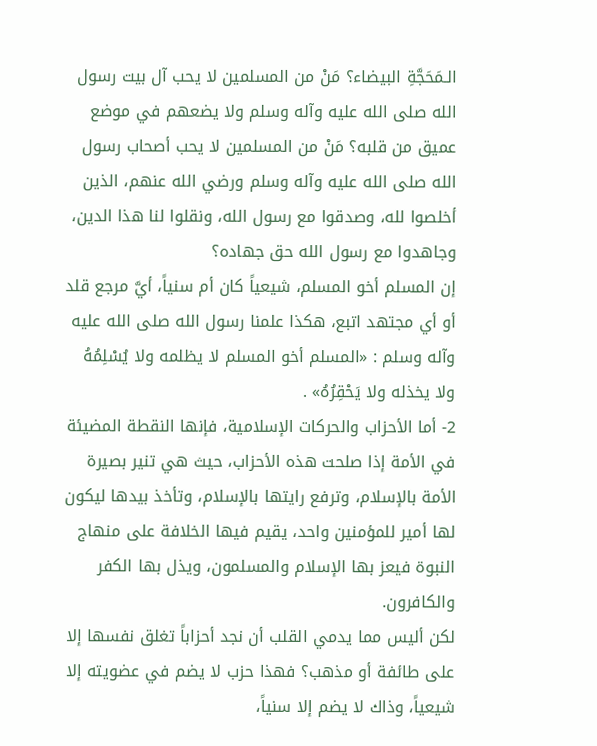الـمَحَجَّةِ البيضاء؟ مَنْ من المسلمين لا يحب آل بيت رسول الله صلى الله عليه وآله وسلم ولا يضعهم في موضع عميق من قلبه؟ مَنْ من المسلمين لا يحب أصحاب رسول الله صلى الله عليه وآله وسلم ورضي الله عنهم، الذين أخلصوا لله، وصدقوا مع رسول الله، ونقلوا لنا هذا الدين، وجاهدوا مع رسول الله حق جهاده؟
إن المسلم أخو المسلم، شيعياً كان أم سنياً، أيَّ مرجع قلد أو أي مجتهد اتبع، هكذا علمنا رسول الله صلى الله عليه وآله وسلم : «المسلم أخو المسلم لا يظلمه ولا يُسْلِمُهُ ولا يخذله ولا يَحْقِرُهُ» .
2- أما الأحزاب والحركات الإسلامية، فإنها النقطة المضيئة في الأمة إذا صلحت هذه الأحزاب، حيث هي تنير بصيرة الأمة بالإسلام، وترفع رايتها بالإسلام، وتأخذ بيدها ليكون لها أمير للمؤمنين واحد، يقيم فيها الخلافة على منهاج النبوة فيعز بها الإسلام والمسلمون، ويذل بها الكفر والكافرون.
لكن أليس مما يدمي القلب أن نجد أحزاباً تغلق نفسها إلا على طائفة أو مذهب؟ فهذا حزب لا يضم في عضويته إلا شيعياً، وذاك لا يضم إلا سنياً،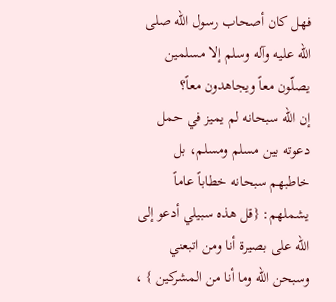فهل كان أصحاب رسول الله صلى الله عليه وآله وسلم إلا مسلمين يصلّون معاً ويجاهدون معاً؟
إن الله سبحانه لم يميز في حمل دعوته بين مسلم ومسلم، بل خاطبهم سبحانه خطاباً عاماً يشملهم: {قل هذه سبيلي أدعو إلى الله على بصيرة أنا ومن اتبعني وسبحن الله وما أنا من المشركين } ،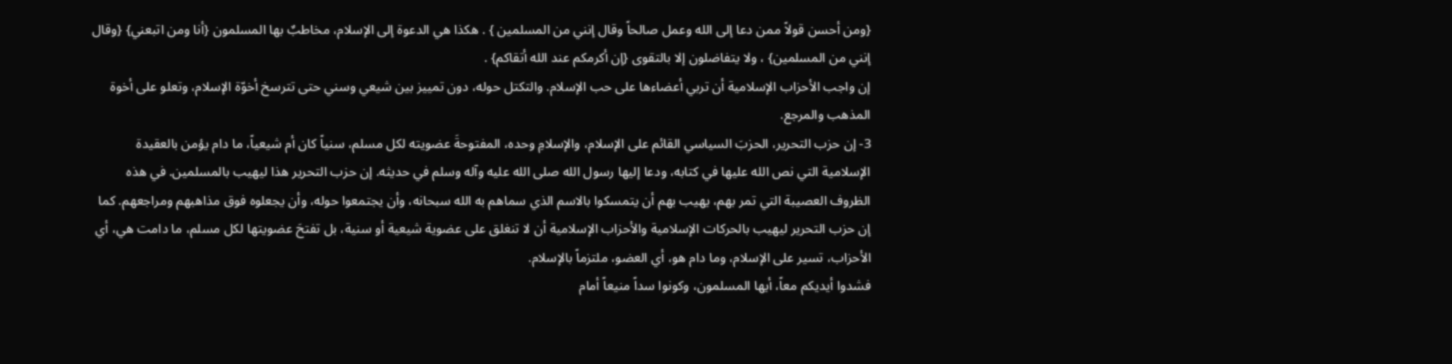{ومن أحسن قولاً ممن دعا إلى الله وعمل صالحاً وقال إنني من المسلمين } . هكذا هي الدعوة إلى الإسلام، مخاطبٌ بها المسلمون {أنا ومن اتبعني} {وقال إنني من المسلمين} ، ولا يتفاضلون إلا بالتقوى {إن أكرمكم عند الله أتقاكم} .
إن واجب الأحزاب الإسلامية أن تربي أعضاءها على حب الإسلام. والتكتل حوله، دون تمييز بين شيعي وسني حتى تترسخ أخوّة الإسلام، وتعلو على أخوة المذهب والمرجع.
3- إن حزب التحرير، الحزبَ السياسي القائم على الإسلام، والإسلامِ وحده، المفتوحةَ عضويته لكل مسلم، سنياً كان أم شيعياً، ما دام يؤمن بالعقيدة الإسلامية التي نص الله عليها في كتابه، ودعا إليها رسول الله صلى الله عليه وآله وسلم في حديثه. إن حزب التحرير هذا ليهيب بالمسلمين. في هذه الظروف العصيبة التي تمر بهم، يهيب بهم أن يتمسكوا بالاسم الذي سماهم به الله سبحانه، وأن يجتمعوا حوله، وأن يجعلوه فوق مذاهبهم ومراجعهم. كما إن حزب التحرير ليهيب بالحركات الإسلامية والأحزاب الإسلامية أن لا تنغلق على عضوية شيعية أو سنية، بل تفتحَ عضويتها لكل مسلم، ما دامت هي، أي الأحزاب، تسير على الإسلام، وما دام هو، أي العضو، ملتزماً بالإسلام.
فشدوا أيديكم معاً، أيها المسلمون، وكونوا سداً منيعاً أمام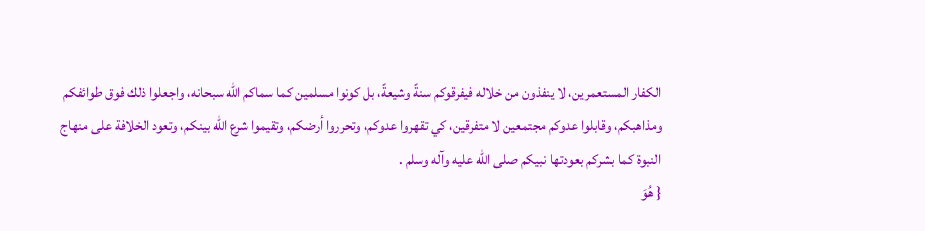الكفار المستعمرين، لا ينفذون من خلاله فيفرقوكم سنةً وشيعةً، بل كونوا مسلمين كما سماكم الله سبحانه، واجعلوا ذلك فوق طوائفكم ومذاهبكم، وقابلوا عدوكم مجتمعين لا متفرقين، كي تقهروا عدوكم، وتحرروا أرضكم، وتقيموا شرع الله بينكم، وتعود الخلافة على منهاج النبوة كما بشركم بعودتها نبيكم صلى الله عليه وآله وسلم .
{ هُوَ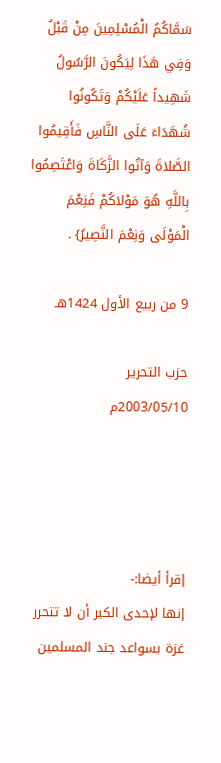سَمَّاكُمُ الْمُسْلِمِينَ مِنْ قَبْلُ وَفِي هَذَا لِيَكُونَ الرَّسُولُ شَهِيداً عَلَيْكُمْ وَتَكُونُوا شُهَدَاءَ عَلَى النَّاسِ فَأَقِيمُوا الصَّلاةَ وَآتُوا الزَّكَاةَ وَاعْتَصِمُوا بِاللَّهِ هُوَ مَوْلاكُمْ فَنِعْمَ الْمَوْلَى وَنِعْمَ النَّصِيرُ} .

9 من ربيع الأول 1424هـ

حزب التحرير
2003/05/10م




إقرأ أيضا:-
إنها لإحدى الكبر أن لا تتحرر غزة بسواعد جند المسلمين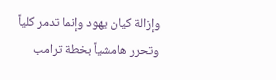وإزالة كيان يهود وإنما تدمر كلياً وتحرر هامشياً بخطة ترامب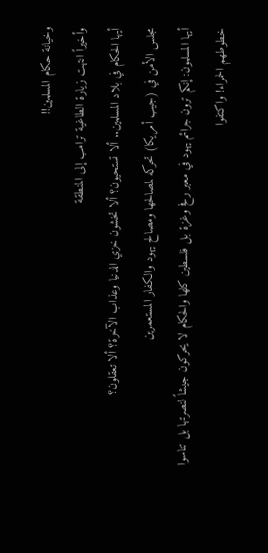وخيانة حكام المسلمين!!
وأخيراً انتهت زيارة الطاغية ترامب إلى المنطقة
أيها الحكام في بلاد المسلمين.. ألا تستحيون؟ ألا تخشون خزي الدنيا وعذاب الآخرة؟ ألا تعقلون؟
مجلس الأمن في (جيب أمريكا) تحركه لمصالحها ومصالح يهود والكفار المستعمرين
أيها المسلمون: إنكم ترون جرائم يهود في معبر رفح وغزة بل فلسطين كلها والحكام لا يحركون جيشاً لنصرتها بل تناسوا خطوطهم الحمراء! واكتفوا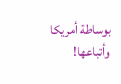بوساطة أمريكا وأتباعها!